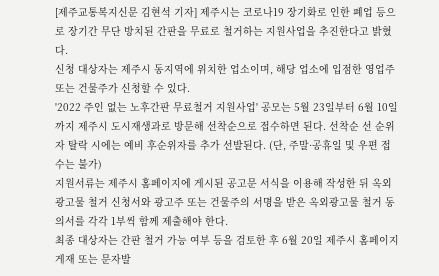[제주교통복지신문 김현석 기자] 제주시는 코로나19 장기화로 인한 폐업 등으로 장기간 무단 방치된 간판을 무료로 철거하는 지원사업을 추진한다고 밝혔다.
신청 대상자는 제주시 동지역에 위치한 업소이며, 해당 업소에 입점한 영업주 또는 건물주가 신청할 수 있다.
'2022 주인 없는 노후간판 무료철거 지원사업' 공모는 5월 23일부터 6월 10일까지 제주시 도시재생과로 방문해 선착순으로 접수하면 된다. 선착순 선 순위자 탈락 시에는 예비 후순위자를 추가 선발된다. (단, 주말·공휴일 및 우편 접수는 불가)
지원서류는 제주시 홈페이지에 게시된 공고문 서식을 이용해 작성한 뒤 옥외광고물 철거 신청서와 광고주 또는 건물주의 서명을 받은 옥외광고물 철거 동의서를 각각 1부씩 함께 제출해야 한다.
최종 대상자는 간판 철거 가능 여부 등을 검토한 후 6월 20일 제주시 홈페이지 게재 또는 문자발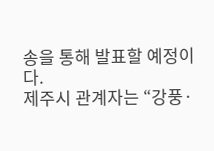송을 통해 발표할 예정이다.
제주시 관계자는 “강풍·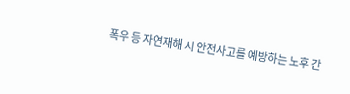폭우 등 자연재해 시 안전사고를 예방하는 노후 간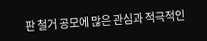판 철거 공모에 많은 관심과 적극적인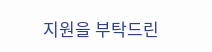지원을 부탁드린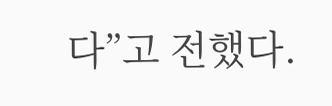다”고 전했다.